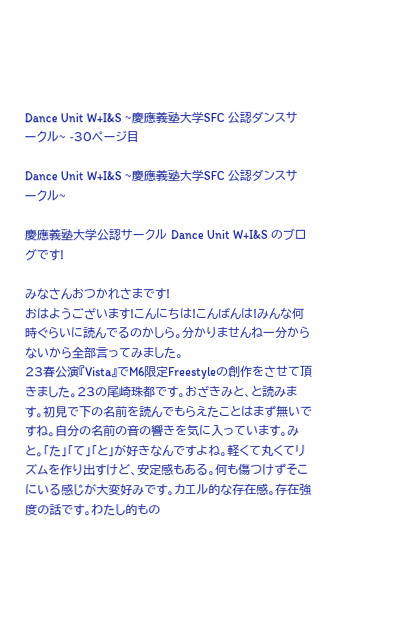Dance Unit W+I&S ~慶應義塾大学SFC 公認ダンスサークル~ -30ページ目

Dance Unit W+I&S ~慶應義塾大学SFC 公認ダンスサークル~

慶應義塾大学公認サークル Dance Unit W+I&S のブログです!

みなさんおつかれさまです!
おはようございます!こんにちは!こんばんは!みんな何時ぐらいに読んでるのかしら。分かりませんねー分からないから全部言ってみました。
23春公演『Vista』でM6限定Freestyleの創作をさせて頂きました。23の尾崎珠都です。おざきみと、と読みます。初見で下の名前を読んでもらえたことはまず無いですね。自分の名前の音の響きを気に入っています。みと。「た」「て」「と」が好きなんですよね。軽くて丸くてリズムを作り出すけど、安定感もある。何も傷つけずそこにいる感じが大変好みです。カエル的な存在感。存在強度の話です。わたし的もの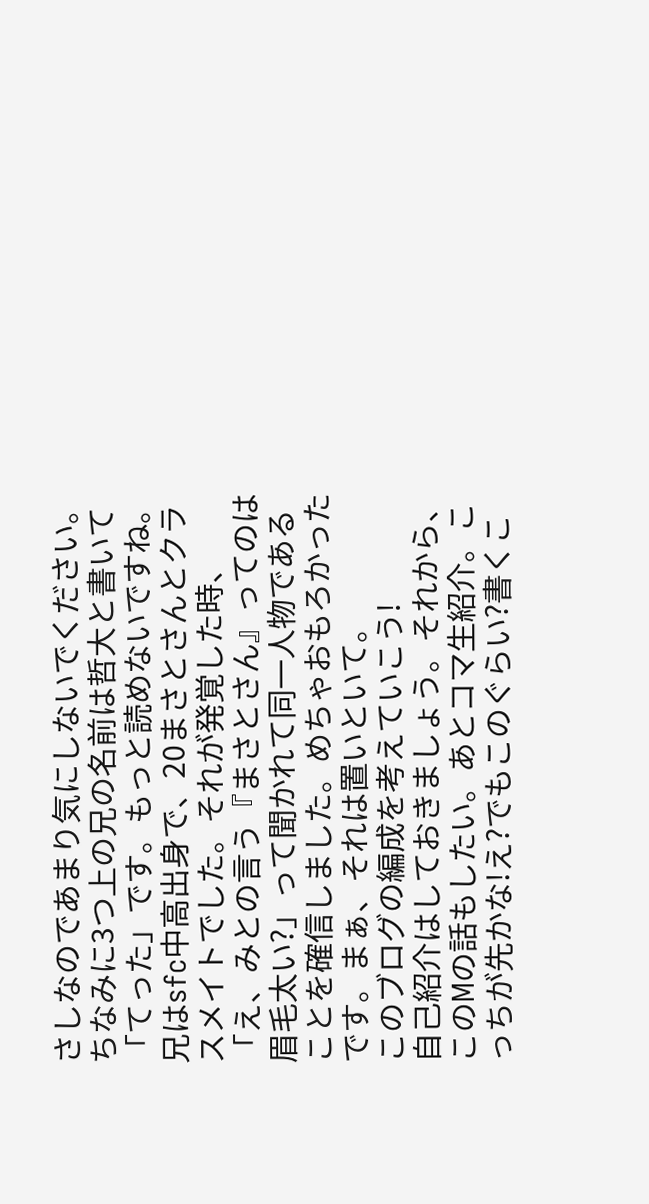さしなのであまり気にしないでください。
ちなみに3つ上の兄の名前は哲大と書いて「てった」です。もっと読めないですね。兄はsfc中高出身で、20まさとさんとクラスメイトでした。それが発覚した時、「え、みとの言う『まさとさん』ってのは眉毛太い?」って聞かれて同一人物であることを確信しました。めちゃおもろかったです。まぁ、それは置いといて。
このブログの編成を考えていこう!
自己紹介はしておきましょう。それから、このMの話もしたい。あとコマ生紹介。こっちが先かな!え?でもこのぐらい?書くこ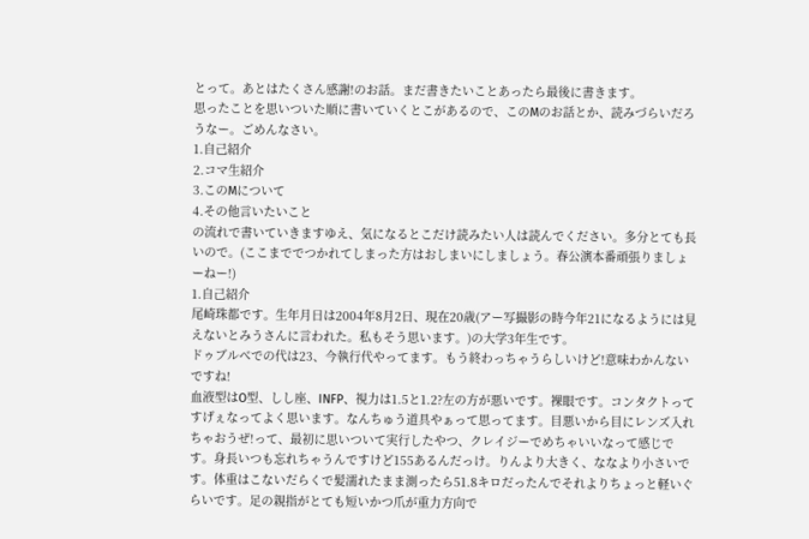とって。あとはたくさん感謝!のお話。まだ書きたいことあったら最後に書きます。
思ったことを思いついた順に書いていくとこがあるので、このMのお話とか、読みづらいだろうなー。ごめんなさい。
1.自己紹介
2.コマ生紹介
3.このMについて
4.その他言いたいこと
の流れで書いていきますゆえ、気になるとこだけ読みたい人は読んでください。多分とても長いので。(ここまででつかれてしまった方はおしまいにしましょう。春公演本番頑張りましょーねー!)
1.自己紹介
尾崎珠都です。生年月日は2004年8月2日、現在20歳(アー写撮影の時今年21になるようには見えないとみうさんに言われた。私もそう思います。)の大学3年生です。
ドゥブルベでの代は23、今執行代やってます。もう終わっちゃうらしいけど!意味わかんないですね!
血液型はO型、しし座、INFP、視力は1.5と1.2?左の方が悪いです。裸眼です。コンタクトってすげぇなってよく思います。なんちゅう道具やぁって思ってます。目悪いから目にレンズ入れちゃおうぜ!って、最初に思いついて実行したやつ、クレイジーでめちゃいいなって感じです。身長いつも忘れちゃうんですけど155あるんだっけ。りんより大きく、ななより小さいです。体重はこないだらくで髪濡れたまま測ったら51.8キロだったんでそれよりちょっと軽いぐらいです。足の親指がとても短いかつ爪が重力方向で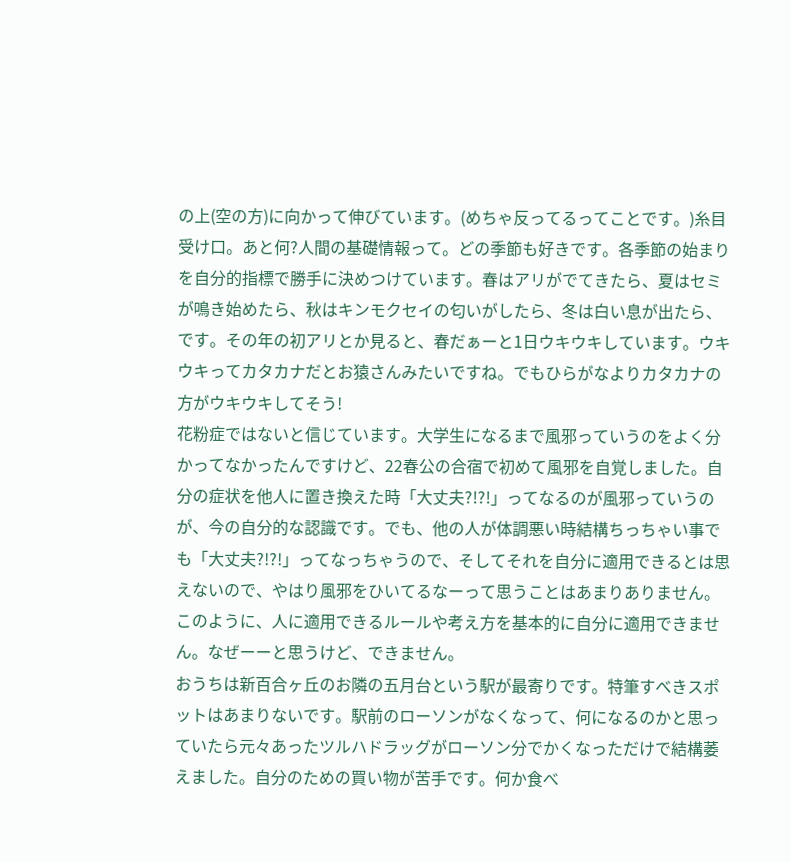の上(空の方)に向かって伸びています。(めちゃ反ってるってことです。)糸目受け口。あと何?人間の基礎情報って。どの季節も好きです。各季節の始まりを自分的指標で勝手に決めつけています。春はアリがでてきたら、夏はセミが鳴き始めたら、秋はキンモクセイの匂いがしたら、冬は白い息が出たら、です。その年の初アリとか見ると、春だぁーと1日ウキウキしています。ウキウキってカタカナだとお猿さんみたいですね。でもひらがなよりカタカナの方がウキウキしてそう!
花粉症ではないと信じています。大学生になるまで風邪っていうのをよく分かってなかったんですけど、22春公の合宿で初めて風邪を自覚しました。自分の症状を他人に置き換えた時「大丈夫?!?!」ってなるのが風邪っていうのが、今の自分的な認識です。でも、他の人が体調悪い時結構ちっちゃい事でも「大丈夫?!?!」ってなっちゃうので、そしてそれを自分に適用できるとは思えないので、やはり風邪をひいてるなーって思うことはあまりありません。このように、人に適用できるルールや考え方を基本的に自分に適用できません。なぜーーと思うけど、できません。
おうちは新百合ヶ丘のお隣の五月台という駅が最寄りです。特筆すべきスポットはあまりないです。駅前のローソンがなくなって、何になるのかと思っていたら元々あったツルハドラッグがローソン分でかくなっただけで結構萎えました。自分のための買い物が苦手です。何か食べ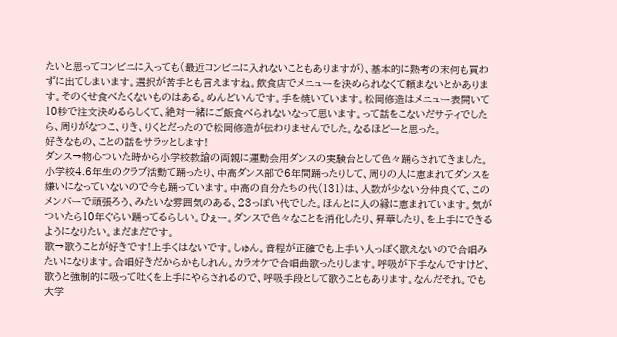たいと思ってコンビニに入っても(最近コンビニに入れないこともありますが)、基本的に熟考の末何も買わずに出てしまいます。選択が苦手とも言えますね。飲食店でメニューを決められなくて頼まないとかあります。そのくせ食べたくないものはある。めんどいんです。手を焼いています。松岡修造はメニュー表開いて10秒で注文決めるらしくて、絶対一緒にご飯食べられないなって思います。って話をこないだサティでしたら、周りがなつこ、りき、りくとだったので松岡修造が伝わりませんでした。なるほどーと思った。
好きなもの、ことの話をサラッとします!
ダンス→物心ついた時から小学校教諭の両親に運動会用ダンスの実験台として色々踊らされてきました。小学校4.6年生のクラブ活動て踊ったり、中高ダンス部で6年間踊ったりして、周りの人に恵まれてダンスを嫌いになっていないので今も踊っています。中高の自分たちの代(131)は、人数が少ない分仲良くて、このメンバーで頑張ろう、みたいな雰囲気のある、23っぽい代でした。ほんとに人の縁に恵まれています。気がついたら10年ぐらい踊ってるらしい。ひぇー。ダンスで色々なことを消化したり、昇華したり、を上手にできるようになりたい。まだまだです。
歌→歌うことが好きです!上手くはないです。しゅん。音程が正確でも上手い人っぽく歌えないので合唱みたいになります。合唱好きだからかもしれん。カラオケで合唱曲歌ったりします。呼吸が下手なんですけど、歌うと強制的に吸って吐くを上手にやらされるので、呼吸手段として歌うこともあります。なんだそれ。でも大学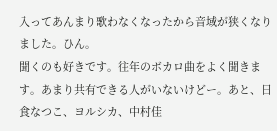入ってあんまり歌わなくなったから音域が狭くなりました。ひん。
聞くのも好きです。往年のボカロ曲をよく聞きます。あまり共有できる人がいないけどー。あと、日食なつこ、ヨルシカ、中村佳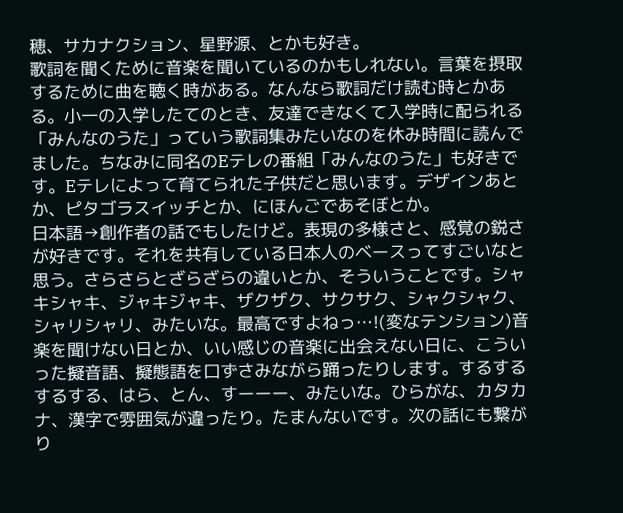穂、サカナクション、星野源、とかも好き。
歌詞を聞くために音楽を聞いているのかもしれない。言葉を摂取するために曲を聴く時がある。なんなら歌詞だけ読む時とかある。小一の入学したてのとき、友達できなくて入学時に配られる「みんなのうた」っていう歌詞集みたいなのを休み時間に読んでました。ちなみに同名のEテレの番組「みんなのうた」も好きです。Eテレによって育てられた子供だと思います。デザインあとか、ピタゴラスイッチとか、にほんごであそぼとか。
日本語→創作者の話でもしたけど。表現の多様さと、感覚の鋭さが好きです。それを共有している日本人のベースってすごいなと思う。さらさらとざらざらの違いとか、そういうことです。シャキシャキ、ジャキジャキ、ザクザク、サクサク、シャクシャク、シャリシャリ、みたいな。最高ですよねっ…!(変なテンション)音楽を聞けない日とか、いい感じの音楽に出会えない日に、こういった擬音語、擬態語を口ずさみながら踊ったりします。するするするする、はら、とん、すーーー、みたいな。ひらがな、カタカナ、漢字で雰囲気が違ったり。たまんないです。次の話にも繋がり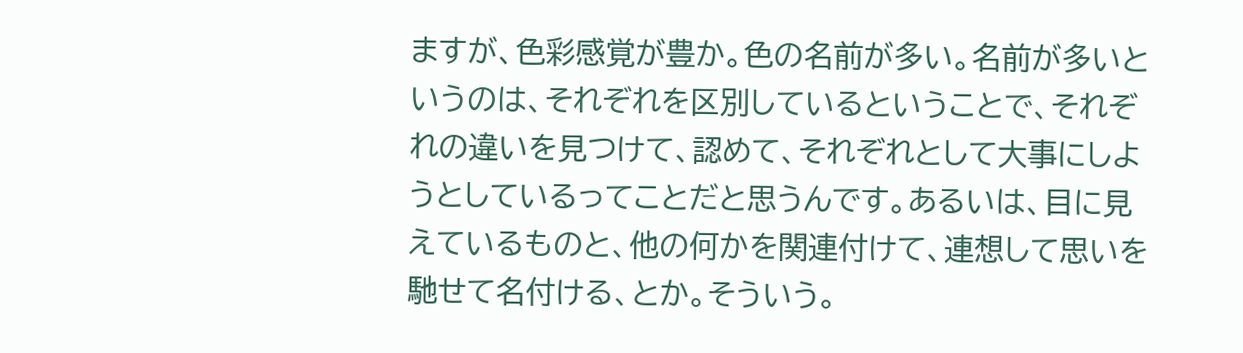ますが、色彩感覚が豊か。色の名前が多い。名前が多いというのは、それぞれを区別しているということで、それぞれの違いを見つけて、認めて、それぞれとして大事にしようとしているってことだと思うんです。あるいは、目に見えているものと、他の何かを関連付けて、連想して思いを馳せて名付ける、とか。そういう。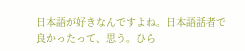日本語が好きなんですよね。日本語話者で良かったって、思う。ひら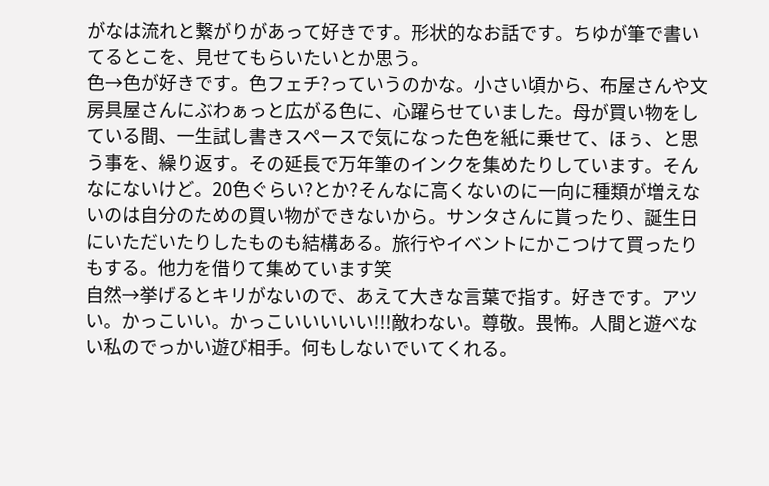がなは流れと繋がりがあって好きです。形状的なお話です。ちゆが筆で書いてるとこを、見せてもらいたいとか思う。
色→色が好きです。色フェチ?っていうのかな。小さい頃から、布屋さんや文房具屋さんにぶわぁっと広がる色に、心躍らせていました。母が買い物をしている間、一生試し書きスペースで気になった色を紙に乗せて、ほぅ、と思う事を、繰り返す。その延長で万年筆のインクを集めたりしています。そんなにないけど。20色ぐらい?とか?そんなに高くないのに一向に種類が増えないのは自分のための買い物ができないから。サンタさんに貰ったり、誕生日にいただいたりしたものも結構ある。旅行やイベントにかこつけて買ったりもする。他力を借りて集めています笑
自然→挙げるとキリがないので、あえて大きな言葉で指す。好きです。アツい。かっこいい。かっこいいいいい!!!敵わない。尊敬。畏怖。人間と遊べない私のでっかい遊び相手。何もしないでいてくれる。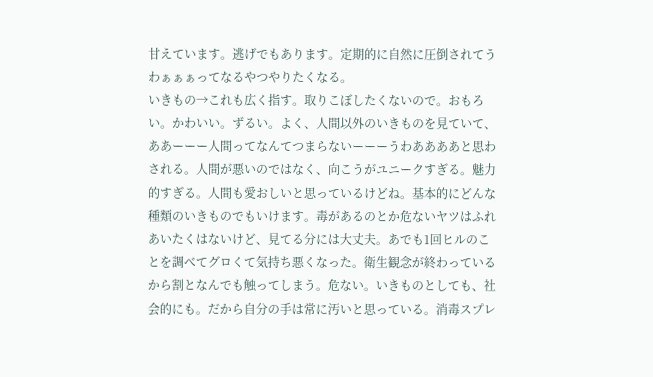甘えています。逃げでもあります。定期的に自然に圧倒されてうわぁぁぁってなるやつやりたくなる。
いきもの→これも広く指す。取りこぼしたくないので。おもろい。かわいい。ずるい。よく、人間以外のいきものを見ていて、ああーーー人間ってなんてつまらないーーーうわああああと思わされる。人間が悪いのではなく、向こうがユニークすぎる。魅力的すぎる。人間も愛おしいと思っているけどね。基本的にどんな種類のいきものでもいけます。毒があるのとか危ないヤツはふれあいたくはないけど、見てる分には大丈夫。あでも1回ヒルのことを調べてグロくて気持ち悪くなった。衛生観念が終わっているから割となんでも触ってしまう。危ない。いきものとしても、社会的にも。だから自分の手は常に汚いと思っている。消毒スプレ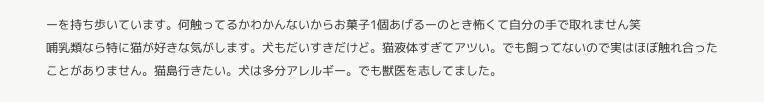ーを持ち歩いています。何触ってるかわかんないからお菓子1個あげるーのとき怖くて自分の手で取れません笑
哺乳類なら特に猫が好きな気がします。犬もだいすきだけど。猫液体すぎてアツい。でも飼ってないので実はほぼ触れ合ったことがありません。猫島行きたい。犬は多分アレルギー。でも獣医を志してました。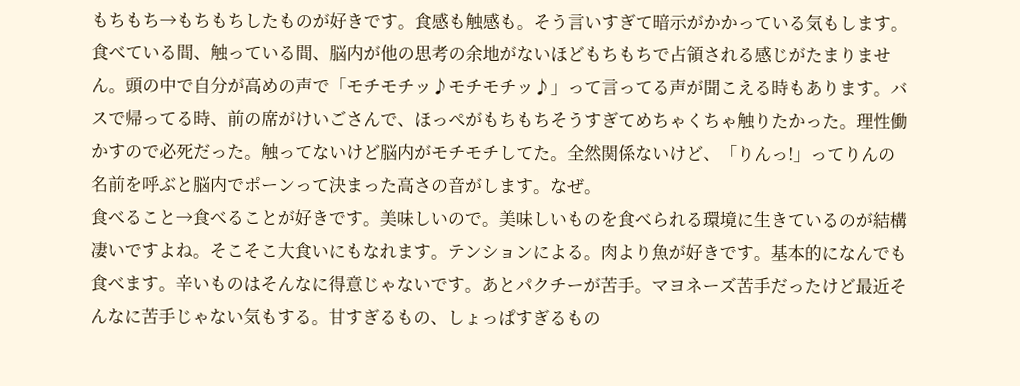もちもち→もちもちしたものが好きです。食感も触感も。そう言いすぎて暗示がかかっている気もします。食べている間、触っている間、脳内が他の思考の余地がないほどもちもちで占領される感じがたまりません。頭の中で自分が高めの声で「モチモチッ♪モチモチッ♪」って言ってる声が聞こえる時もあります。バスで帰ってる時、前の席がけいごさんで、ほっぺがもちもちそうすぎてめちゃくちゃ触りたかった。理性働かすので必死だった。触ってないけど脳内がモチモチしてた。全然関係ないけど、「りんっ!」ってりんの名前を呼ぶと脳内でポーンって決まった高さの音がします。なぜ。
食べること→食べることが好きです。美味しいので。美味しいものを食べられる環境に生きているのが結構凄いですよね。そこそこ大食いにもなれます。テンションによる。肉より魚が好きです。基本的になんでも食べます。辛いものはそんなに得意じゃないです。あとパクチーが苦手。マヨネーズ苦手だったけど最近そんなに苦手じゃない気もする。甘すぎるもの、しょっぱすぎるもの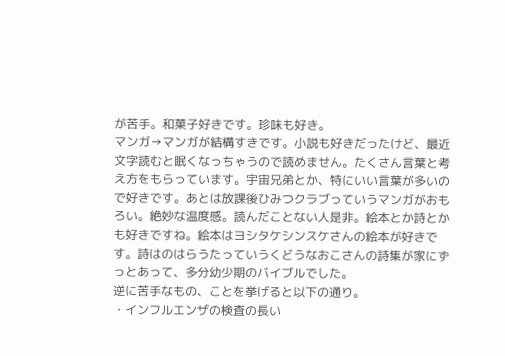が苦手。和菓子好きです。珍味も好き。
マンガ→マンガが結構すきです。小説も好きだったけど、最近文字読むと眠くなっちゃうので読めません。たくさん言葉と考え方をもらっています。宇宙兄弟とか、特にいい言葉が多いので好きです。あとは放課後ひみつクラブっていうマンガがおもろい。絶妙な温度感。読んだことない人是非。絵本とか詩とかも好きですね。絵本はヨシタケシンスケさんの絵本が好きです。詩はのはらうたっていうくどうなおこさんの詩集が家にずっとあって、多分幼少期のバイブルでした。
逆に苦手なもの、ことを挙げると以下の通り。
・インフルエンザの検査の長い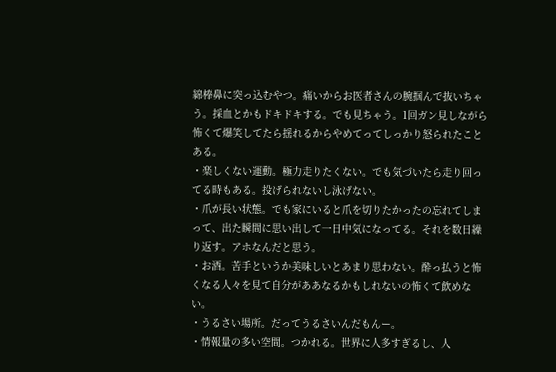綿棒鼻に突っ込むやつ。痛いからお医者さんの腕掴んで抜いちゃう。採血とかもドキドキする。でも見ちゃう。1回ガン見しながら怖くて爆笑してたら揺れるからやめてってしっかり怒られたことある。
・楽しくない運動。極力走りたくない。でも気づいたら走り回ってる時もある。投げられないし泳げない。
・爪が長い状態。でも家にいると爪を切りたかったの忘れてしまって、出た瞬間に思い出して一日中気になってる。それを数日繰り返す。アホなんだと思う。
・お酒。苦手というか美味しいとあまり思わない。酔っ払うと怖くなる人々を見て自分がああなるかもしれないの怖くて飲めない。
・うるさい場所。だってうるさいんだもんー。
・情報量の多い空間。つかれる。世界に人多すぎるし、人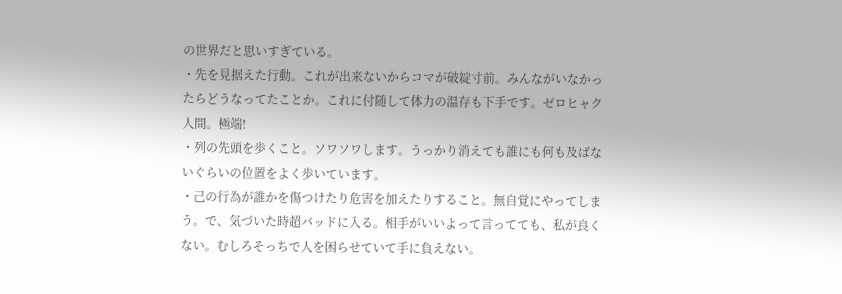の世界だと思いすぎている。
・先を見据えた行動。これが出来ないからコマが破綻寸前。みんながいなかったらどうなってたことか。これに付随して体力の温存も下手です。ゼロヒャク人間。極端!
・列の先頭を歩くこと。ソワソワします。うっかり消えても誰にも何も及ばないぐらいの位置をよく歩いています。
・己の行為が誰かを傷つけたり危害を加えたりすること。無自覚にやってしまう。で、気づいた時超バッドに入る。相手がいいよって言ってても、私が良くない。むしろそっちで人を困らせていて手に負えない。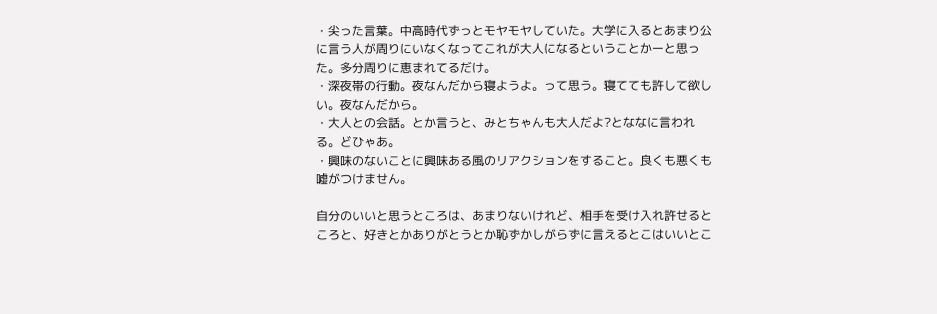・尖った言葉。中高時代ずっとモヤモヤしていた。大学に入るとあまり公に言う人が周りにいなくなってこれが大人になるということかーと思った。多分周りに恵まれてるだけ。
・深夜帯の行動。夜なんだから寝ようよ。って思う。寝てても許して欲しい。夜なんだから。
・大人との会話。とか言うと、みとちゃんも大人だよ?とななに言われる。どひゃあ。
・興味のないことに興味ある風のリアクションをすること。良くも悪くも嘘がつけません。

自分のいいと思うところは、あまりないけれど、相手を受け入れ許せるところと、好きとかありがとうとか恥ずかしがらずに言えるとこはいいとこ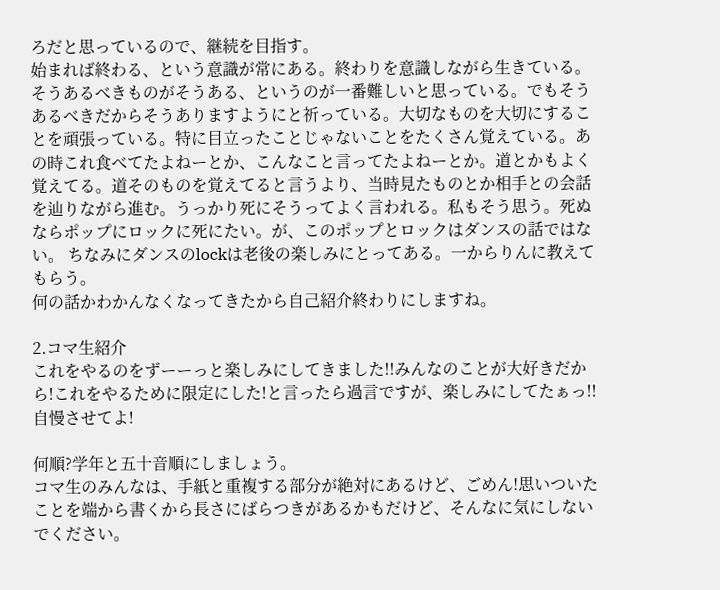ろだと思っているので、継続を目指す。
始まれば終わる、という意識が常にある。終わりを意識しながら生きている。そうあるべきものがそうある、というのが一番難しいと思っている。でもそうあるべきだからそうありますようにと祈っている。大切なものを大切にすることを頑張っている。特に目立ったことじゃないことをたくさん覚えている。あの時これ食べてたよねーとか、こんなこと言ってたよねーとか。道とかもよく覚えてる。道そのものを覚えてると言うより、当時見たものとか相手との会話を辿りながら進む。うっかり死にそうってよく言われる。私もそう思う。死ぬならポップにロックに死にたい。が、このポップとロックはダンスの話ではない。 ちなみにダンスのlockは老後の楽しみにとってある。一からりんに教えてもらう。
何の話かわかんなくなってきたから自己紹介終わりにしますね。

2.コマ生紹介
これをやるのをずーーっと楽しみにしてきました!!みんなのことが大好きだから!これをやるために限定にした!と言ったら過言ですが、楽しみにしてたぁっ!!自慢させてよ!

何順?学年と五十音順にしましょう。
コマ生のみんなは、手紙と重複する部分が絶対にあるけど、ごめん!思いついたことを端から書くから長さにばらつきがあるかもだけど、そんなに気にしないでください。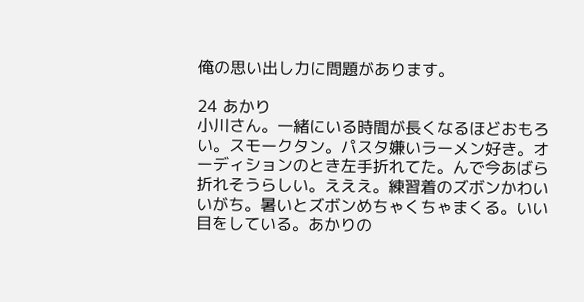俺の思い出し力に問題があります。

24 あかり
小川さん。一緒にいる時間が長くなるほどおもろい。スモークタン。パスタ嫌いラーメン好き。オーディションのとき左手折れてた。んで今あばら折れそうらしい。えええ。練習着のズボンかわいいがち。暑いとズボンめちゃくちゃまくる。いい目をしている。あかりの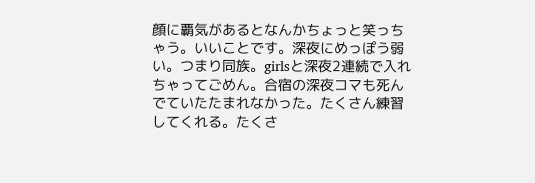顔に覇気があるとなんかちょっと笑っちゃう。いいことです。深夜にめっぽう弱い。つまり同族。girlsと深夜2連続で入れちゃってごめん。合宿の深夜コマも死んでていたたまれなかった。たくさん練習してくれる。たくさ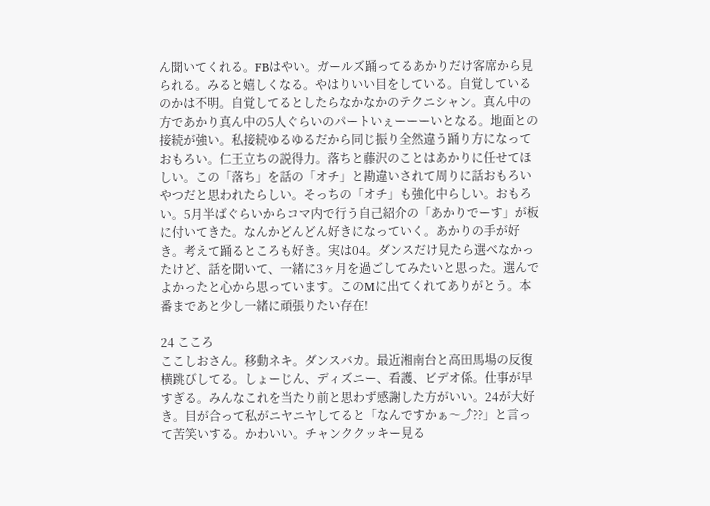ん聞いてくれる。FBはやい。ガールズ踊ってるあかりだけ客席から見られる。みると嬉しくなる。やはりいい目をしている。自覚しているのかは不明。自覚してるとしたらなかなかのテクニシャン。真ん中の方であかり真ん中の5人ぐらいのパートいぇーーーいとなる。地面との接続が強い。私接続ゆるゆるだから同じ振り全然違う踊り方になっておもろい。仁王立ちの説得力。落ちと藤沢のことはあかりに任せてほしい。この「落ち」を話の「オチ」と勘違いされて周りに話おもろいやつだと思われたらしい。そっちの「オチ」も強化中らしい。おもろい。5月半ばぐらいからコマ内で行う自己紹介の「あかりでーす」が板に付いてきた。なんかどんどん好きになっていく。あかりの手が好き。考えて踊るところも好き。実は04。ダンスだけ見たら選べなかったけど、話を聞いて、一緒に3ヶ月を過ごしてみたいと思った。選んでよかったと心から思っています。このMに出てくれてありがとう。本番まであと少し一緒に頑張りたい存在!

24 こころ
ここしおさん。移動ネキ。ダンスバカ。最近湘南台と高田馬場の反復横跳びしてる。しょーじん、ディズニー、看護、ビデオ係。仕事が早すぎる。みんなこれを当たり前と思わず感謝した方がいい。24が大好き。目が合って私がニヤニヤしてると「なんですかぁ〜⤴??」と言って苦笑いする。かわいい。チャンククッキー見る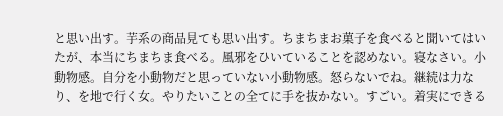と思い出す。芋系の商品見ても思い出す。ちまちまお菓子を食べると聞いてはいたが、本当にちまちま食べる。風邪をひいていることを認めない。寝なさい。小動物感。自分を小動物だと思っていない小動物感。怒らないでね。継続は力なり、を地で行く女。やりたいことの全てに手を抜かない。すごい。着実にできる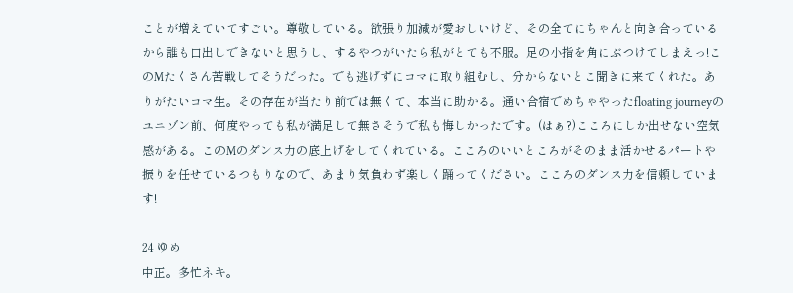ことが増えていてすごい。尊敬している。欲張り加減が愛おしいけど、その全てにちゃんと向き合っているから誰も口出しできないと思うし、するやつがいたら私がとても不服。足の小指を角にぶつけてしまえっ!このMたくさん苦戦してそうだった。でも逃げずにコマに取り組むし、分からないとこ聞きに来てくれた。ありがたいコマ生。その存在が当たり前では無くて、本当に助かる。通い合宿でめちゃやったfloating journeyのユニゾン前、何度やっても私が満足して無さそうで私も悔しかったです。(はぁ?)こころにしか出せない空気感がある。このMのダンス力の底上げをしてくれている。こころのいいところがそのまま活かせるパートや振りを任せているつもりなので、あまり気負わず楽しく踊ってください。こころのダンス力を信頼しています!

24 ゆめ
中正。多忙ネキ。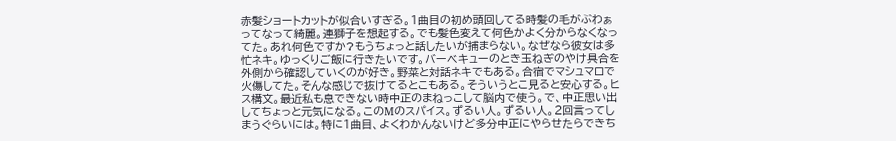赤髪ショートカットが似合いすぎる。1曲目の初め頭回してる時髪の毛がぶわぁってなって綺麗。連獅子を想起する。でも髪色変えて何色かよく分からなくなってた。あれ何色ですか?もうちょっと話したいが捕まらない。なぜなら彼女は多忙ネキ。ゆっくりご飯に行きたいです。バーベキューのとき玉ねぎのやけ具合を外側から確認していくのが好き。野菜と対話ネキでもある。合宿でマシュマロで火傷してた。そんな感じで抜けてるとこもある。そういうとこ見ると安心する。ヒス構文。最近私も息できない時中正のまねっこして脳内で使う。で、中正思い出してちょっと元気になる。このMのスパイス。ずるい人。ずるい人。2回言ってしまうぐらいには。特に1曲目、よくわかんないけど多分中正にやらせたらできち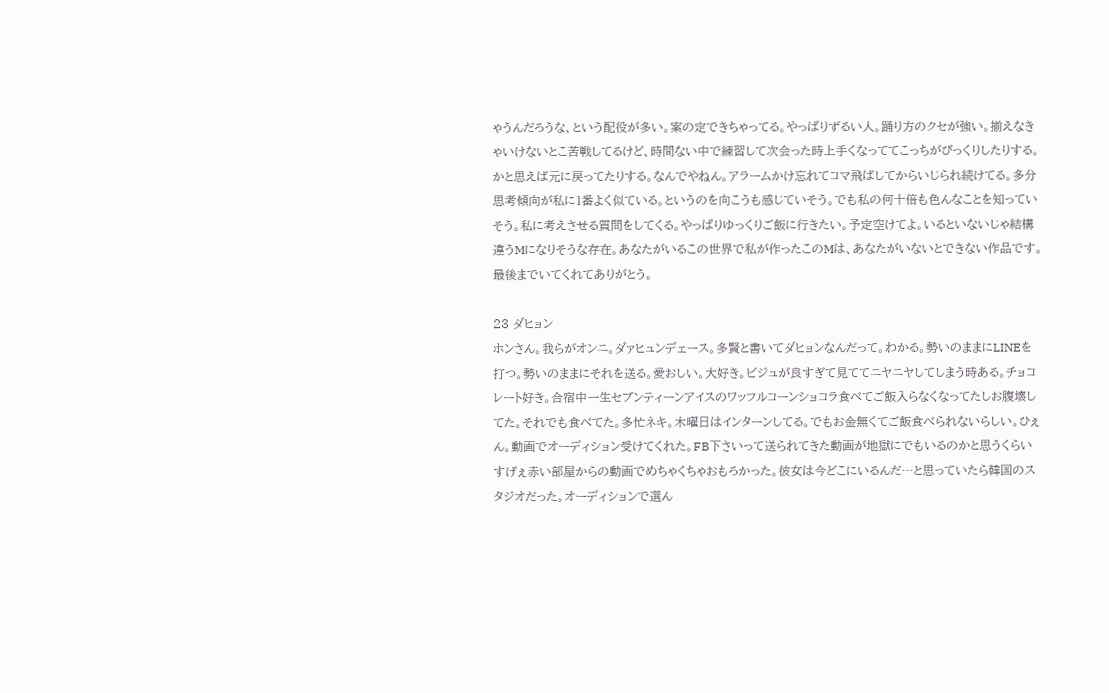ゃうんだろうな、という配役が多い。案の定できちゃってる。やっぱりずるい人。踊り方のクセが強い。揃えなきゃいけないとこ苦戦してるけど、時間ない中で練習して次会った時上手くなっててこっちがびっくりしたりする。かと思えば元に戻ってたりする。なんでやねん。アラームかけ忘れてコマ飛ばしてからいじられ続けてる。多分思考傾向が私に1番よく似ている。というのを向こうも感じていそう。でも私の何十倍も色んなことを知っていそう。私に考えさせる質問をしてくる。やっぱりゆっくりご飯に行きたい。予定空けてよ。いるといないじゃ結構違うMになりそうな存在。あなたがいるこの世界で私が作ったこのMは、あなたがいないとできない作品です。最後までいてくれてありがとう。

23 ダヒョン
ホンさん。我らがオンニ。ダァヒュンデェース。多賢と書いてダヒョンなんだって。わかる。勢いのままにLINEを打つ。勢いのままにそれを送る。愛おしい。大好き。ビジュが良すぎて見ててニヤニヤしてしまう時ある。チョコレート好き。合宿中一生セブンティーンアイスのワッフルコーンショコラ食べてご飯入らなくなってたしお腹壊してた。それでも食べてた。多忙ネキ。木曜日はインターンしてる。でもお金無くてご飯食べられないらしい。ひぇん。動画でオーディション受けてくれた。FB下さいって送られてきた動画が地獄にでもいるのかと思うくらいすげぇ赤い部屋からの動画でめちゃくちゃおもろかった。彼女は今どこにいるんだ…と思っていたら韓国のスタジオだった。オーディションで選ん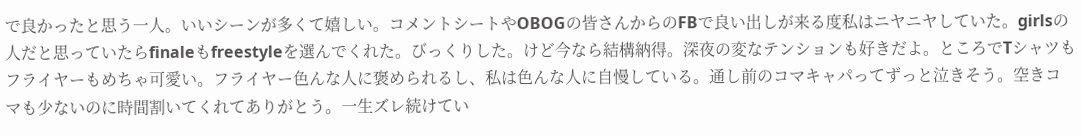で良かったと思う一人。いいシーンが多くて嬉しい。コメントシートやOBOGの皆さんからのFBで良い出しが来る度私はニヤニヤしていた。girlsの人だと思っていたらfinaleもfreestyleを選んでくれた。びっくりした。けど今なら結構納得。深夜の変なテンションも好きだよ。ところでTシャツもフライヤーもめちゃ可愛い。フライヤー色んな人に褒められるし、私は色んな人に自慢している。通し前のコマキャパってずっと泣きそう。空きコマも少ないのに時間割いてくれてありがとう。一生ズレ続けてい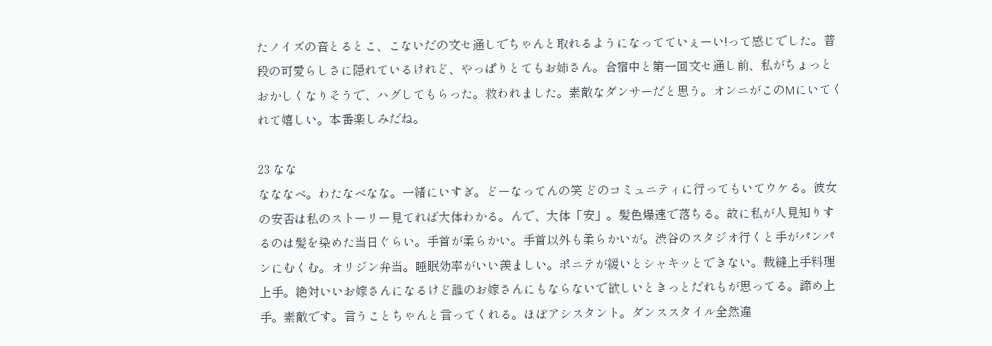たノイズの音とるとこ、こないだの文セ通しでちゃんと取れるようになってていぇーい!って感じでした。普段の可愛らしさに隠れているけれど、やっぱりとてもお姉さん。合宿中と第一回文セ通し前、私がちょっとおかしくなりそうで、ハグしてもらった。救われました。素敵なダンサーだと思う。オンニがこのMにいてくれて嬉しい。本番楽しみだね。

23 なな
なななべ。わたなべなな。一緒にいすぎ。どーなってんの笑 どのコミュニティに行ってもいてウケる。彼女の安否は私のストーリー見てれば大体わかる。んで、大体「安」。髪色爆速で落ちる。故に私が人見知りするのは髪を染めた当日ぐらい。手首が柔らかい。手首以外も柔らかいが。渋谷のスタジオ行くと手がパンパンにむくむ。オリジン弁当。睡眠効率がいい羨ましい。ポニテが緩いとシャキッとできない。裁縫上手料理上手。絶対いいお嫁さんになるけど誰のお嫁さんにもならないで欲しいときっとだれもが思ってる。諦め上手。素敵です。言うことちゃんと言ってくれる。ほぼアシスタント。ダンススタイル全然違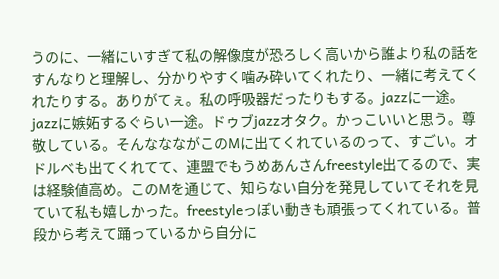うのに、一緒にいすぎて私の解像度が恐ろしく高いから誰より私の話をすんなりと理解し、分かりやすく噛み砕いてくれたり、一緒に考えてくれたりする。ありがてぇ。私の呼吸器だったりもする。jazzに一途。jazzに嫉妬するぐらい一途。ドゥブjazzオタク。かっこいいと思う。尊敬している。そんななながこのMに出てくれているのって、すごい。オドルベも出てくれてて、連盟でもうめあんさんfreestyle出てるので、実は経験値高め。このMを通じて、知らない自分を発見していてそれを見ていて私も嬉しかった。freestyleっぽい動きも頑張ってくれている。普段から考えて踊っているから自分に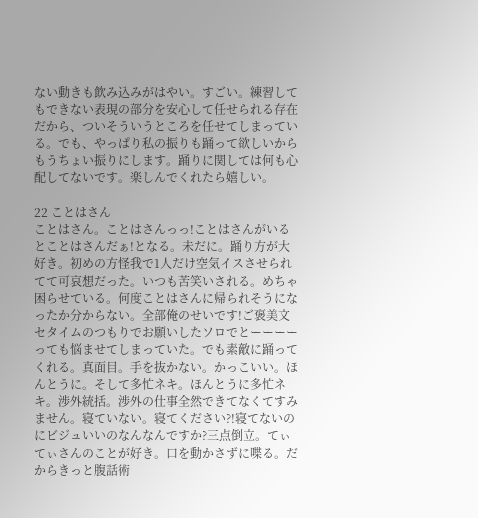ない動きも飲み込みがはやい。すごい。練習してもできない表現の部分を安心して任せられる存在だから、ついそういうところを任せてしまっている。でも、やっぱり私の振りも踊って欲しいからもうちょい振りにします。踊りに関しては何も心配してないです。楽しんでくれたら嬉しい。

22 ことはさん
ことはさん。ことはさんっっ!ことはさんがいるとことはさんだぁ!となる。未だに。踊り方が大好き。初めの方怪我で1人だけ空気イスさせられてて可哀想だった。いつも苦笑いされる。めちゃ困らせている。何度ことはさんに帰られそうになったか分からない。全部俺のせいです!ご褒美文セタイムのつもりでお願いしたソロでとーーーーっても悩ませてしまっていた。でも素敵に踊ってくれる。真面目。手を抜かない。かっこいい。ほんとうに。そして多忙ネキ。ほんとうに多忙ネキ。渉外統括。渉外の仕事全然できてなくてすみません。寝ていない。寝てください?!寝てないのにビジュいいのなんなんですか?三点倒立。てぃてぃさんのことが好き。口を動かさずに喋る。だからきっと腹話術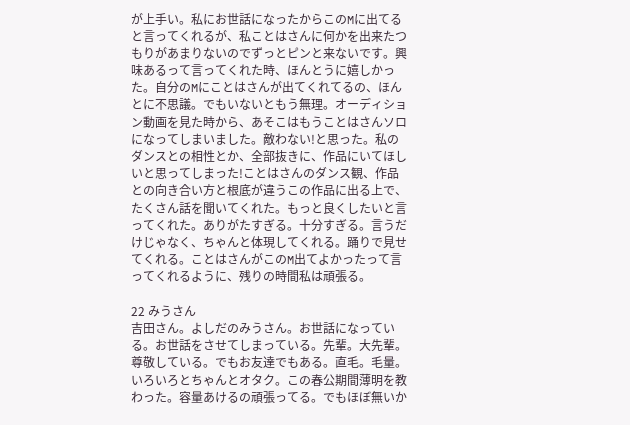が上手い。私にお世話になったからこのMに出てると言ってくれるが、私ことはさんに何かを出来たつもりがあまりないのでずっとピンと来ないです。興味あるって言ってくれた時、ほんとうに嬉しかった。自分のMにことはさんが出てくれてるの、ほんとに不思議。でもいないともう無理。オーディション動画を見た時から、あそこはもうことはさんソロになってしまいました。敵わない!と思った。私のダンスとの相性とか、全部抜きに、作品にいてほしいと思ってしまった!ことはさんのダンス観、作品との向き合い方と根底が違うこの作品に出る上で、たくさん話を聞いてくれた。もっと良くしたいと言ってくれた。ありがたすぎる。十分すぎる。言うだけじゃなく、ちゃんと体現してくれる。踊りで見せてくれる。ことはさんがこのM出てよかったって言ってくれるように、残りの時間私は頑張る。

22 みうさん
吉田さん。よしだのみうさん。お世話になっている。お世話をさせてしまっている。先輩。大先輩。尊敬している。でもお友達でもある。直毛。毛量。いろいろとちゃんとオタク。この春公期間薄明を教わった。容量あけるの頑張ってる。でもほぼ無いか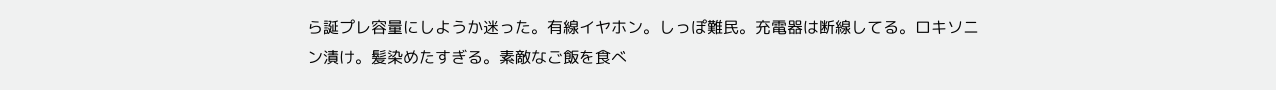ら誕プレ容量にしようか迷った。有線イヤホン。しっぽ難民。充電器は断線してる。ロキソニン漬け。髪染めたすぎる。素敵なご飯を食べ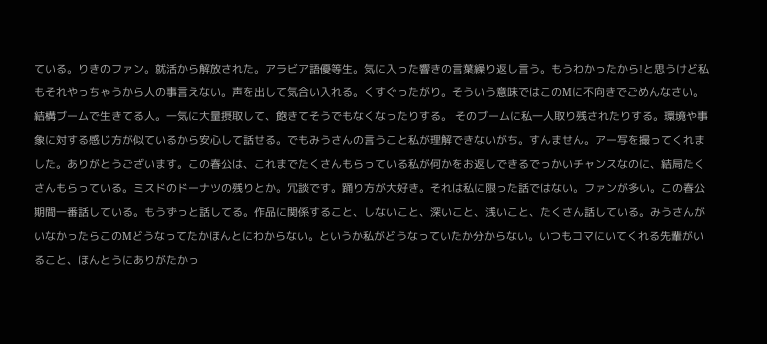ている。りきのファン。就活から解放された。アラビア語優等生。気に入った響きの言葉繰り返し言う。もうわかったから!と思うけど私もそれやっちゃうから人の事言えない。声を出して気合い入れる。くすぐったがり。そういう意味ではこのMに不向きでごめんなさい。結構ブームで生きてる人。一気に大量摂取して、飽きてそうでもなくなったりする。 そのブームに私一人取り残されたりする。環境や事象に対する感じ方が似ているから安心して話せる。でもみうさんの言うこと私が理解できないがち。すんません。アー写を撮ってくれました。ありがとうございます。この春公は、これまでたくさんもらっている私が何かをお返しできるでっかいチャンスなのに、結局たくさんもらっている。ミスドのドーナツの残りとか。冗談です。踊り方が大好き。それは私に限った話ではない。ファンが多い。この春公期間一番話している。もうずっと話してる。作品に関係すること、しないこと、深いこと、浅いこと、たくさん話している。みうさんがいなかったらこのMどうなってたかほんとにわからない。というか私がどうなっていたか分からない。いつもコマにいてくれる先輩がいること、ほんとうにありがたかっ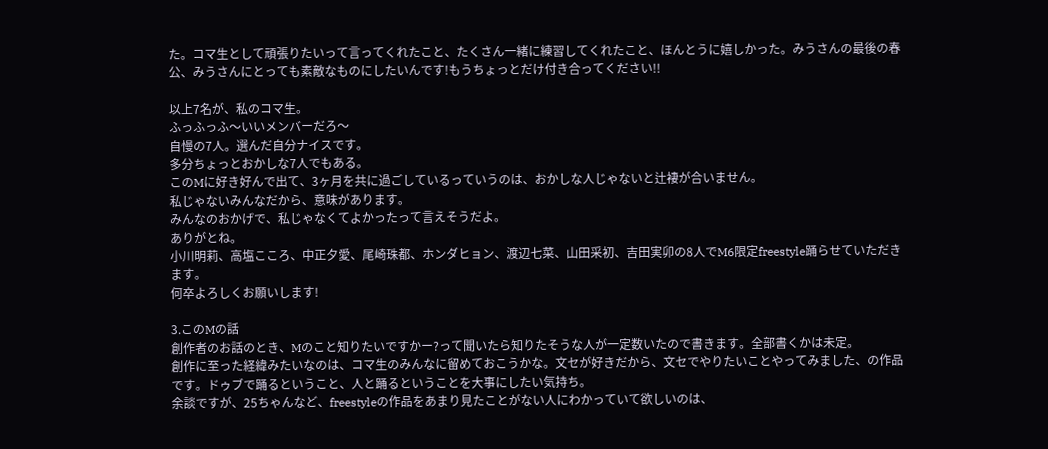た。コマ生として頑張りたいって言ってくれたこと、たくさん一緒に練習してくれたこと、ほんとうに嬉しかった。みうさんの最後の春公、みうさんにとっても素敵なものにしたいんです!もうちょっとだけ付き合ってください!!

以上7名が、私のコマ生。
ふっふっふ〜いいメンバーだろ〜
自慢の7人。選んだ自分ナイスです。
多分ちょっとおかしな7人でもある。
このMに好き好んで出て、3ヶ月を共に過ごしているっていうのは、おかしな人じゃないと辻褄が合いません。
私じゃないみんなだから、意味があります。
みんなのおかげで、私じゃなくてよかったって言えそうだよ。
ありがとね。
小川明莉、高塩こころ、中正夕愛、尾崎珠都、ホンダヒョン、渡辺七菜、山田采初、吉田実卯の8人でM6限定freestyle踊らせていただきます。
何卒よろしくお願いします!

3.このMの話
創作者のお話のとき、Mのこと知りたいですかー?って聞いたら知りたそうな人が一定数いたので書きます。全部書くかは未定。
創作に至った経緯みたいなのは、コマ生のみんなに留めておこうかな。文セが好きだから、文セでやりたいことやってみました、の作品です。ドゥブで踊るということ、人と踊るということを大事にしたい気持ち。
余談ですが、25ちゃんなど、freestyleの作品をあまり見たことがない人にわかっていて欲しいのは、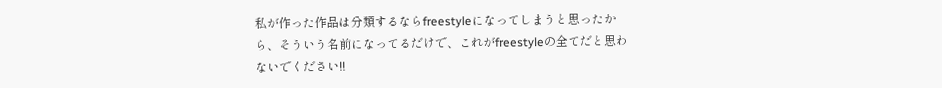私が作った作品は分類するならfreestyleになってしまうと思ったから、そういう名前になってるだけで、これがfreestyleの全てだと思わないでください!!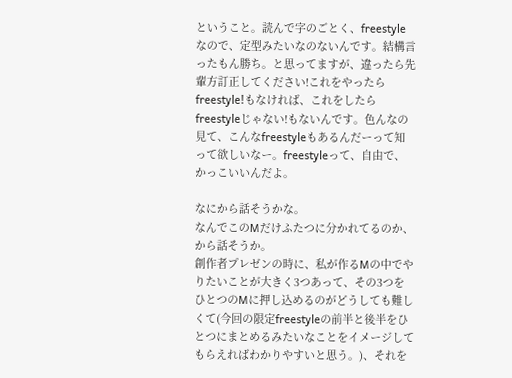ということ。読んで字のごとく、freestyleなので、定型みたいなのないんです。結構言ったもん勝ち。と思ってますが、違ったら先輩方訂正してください!これをやったらfreestyle!もなければ、これをしたらfreestyleじゃない!もないんです。色んなの見て、こんなfreestyleもあるんだーって知って欲しいなー。freestyleって、自由で、かっこいいんだよ。

なにから話そうかな。
なんでこのMだけふたつに分かれてるのか、から話そうか。
創作者プレゼンの時に、私が作るMの中でやりたいことが大きく3つあって、その3つをひとつのMに押し込めるのがどうしても難しくて(今回の限定freestyleの前半と後半をひとつにまとめるみたいなことをイメージしてもらえればわかりやすいと思う。)、それを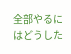全部やるにはどうした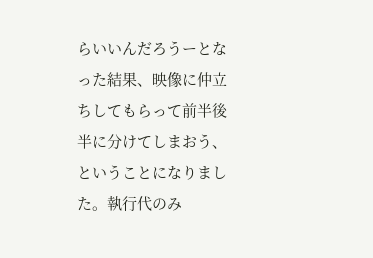らいいんだろうーとなった結果、映像に仲立ちしてもらって前半後半に分けてしまおう、ということになりました。執行代のみ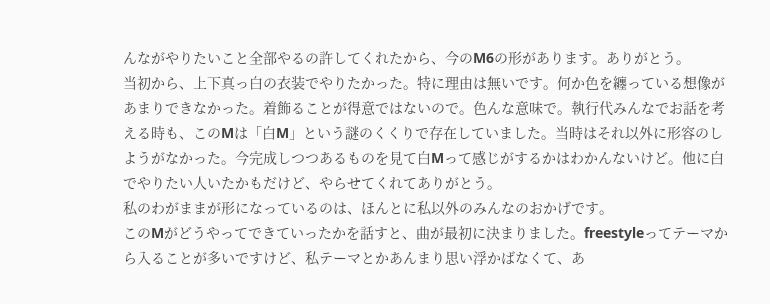んながやりたいこと全部やるの許してくれたから、今のM6の形があります。ありがとう。
当初から、上下真っ白の衣装でやりたかった。特に理由は無いです。何か色を纏っている想像があまりできなかった。着飾ることが得意ではないので。色んな意味で。執行代みんなでお話を考える時も、このMは「白M」という謎のくくりで存在していました。当時はそれ以外に形容のしようがなかった。今完成しつつあるものを見て白Mって感じがするかはわかんないけど。他に白でやりたい人いたかもだけど、やらせてくれてありがとう。
私のわがままが形になっているのは、ほんとに私以外のみんなのおかげです。
このMがどうやってできていったかを話すと、曲が最初に決まりました。freestyleってテーマから入ることが多いですけど、私テーマとかあんまり思い浮かばなくて、あ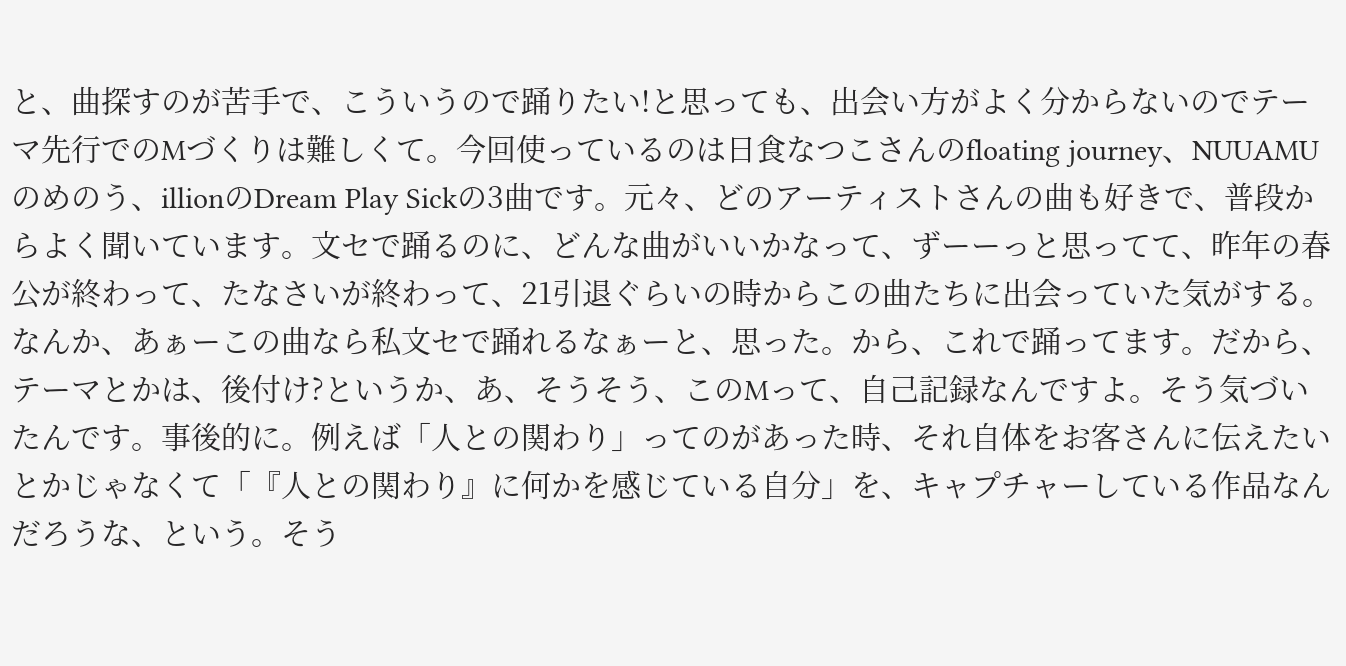と、曲探すのが苦手で、こういうので踊りたい!と思っても、出会い方がよく分からないのでテーマ先行でのMづくりは難しくて。今回使っているのは日食なつこさんのfloating journey、NUUAMUのめのう、illionのDream Play Sickの3曲です。元々、どのアーティストさんの曲も好きで、普段からよく聞いています。文セで踊るのに、どんな曲がいいかなって、ずーーっと思ってて、昨年の春公が終わって、たなさいが終わって、21引退ぐらいの時からこの曲たちに出会っていた気がする。なんか、あぁーこの曲なら私文セで踊れるなぁーと、思った。から、これで踊ってます。だから、テーマとかは、後付け?というか、あ、そうそう、このMって、自己記録なんですよ。そう気づいたんです。事後的に。例えば「人との関わり」ってのがあった時、それ自体をお客さんに伝えたいとかじゃなくて「『人との関わり』に何かを感じている自分」を、キャプチャーしている作品なんだろうな、という。そう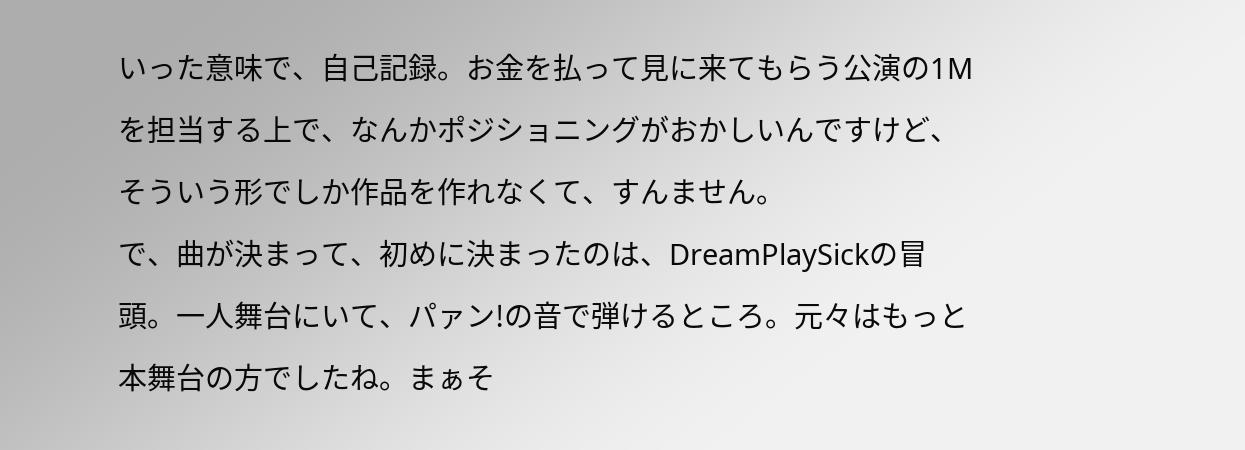いった意味で、自己記録。お金を払って見に来てもらう公演の1Mを担当する上で、なんかポジショニングがおかしいんですけど、そういう形でしか作品を作れなくて、すんません。
で、曲が決まって、初めに決まったのは、DreamPlaySickの冒頭。一人舞台にいて、パァン!の音で弾けるところ。元々はもっと本舞台の方でしたね。まぁそ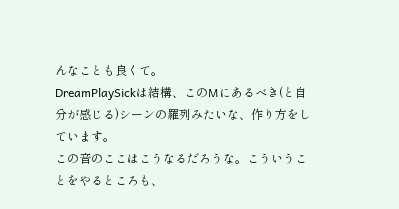んなことも良くて。
DreamPlaySickは結構、このMにあるべき(と自分が感じる)シーンの羅列みたいな、作り方をしています。
この音のここはこうなるだろうな。こういうことをやるところも、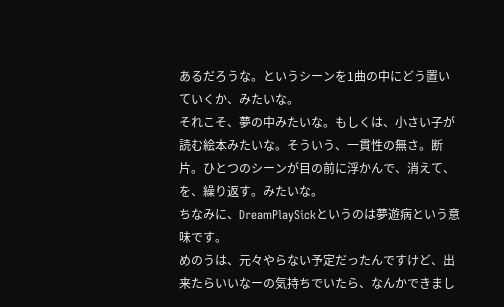あるだろうな。というシーンを1曲の中にどう置いていくか、みたいな。
それこそ、夢の中みたいな。もしくは、小さい子が読む絵本みたいな。そういう、一貫性の無さ。断片。ひとつのシーンが目の前に浮かんで、消えて、を、繰り返す。みたいな。
ちなみに、DreamPlaySickというのは夢遊病という意味です。
めのうは、元々やらない予定だったんですけど、出来たらいいなーの気持ちでいたら、なんかできまし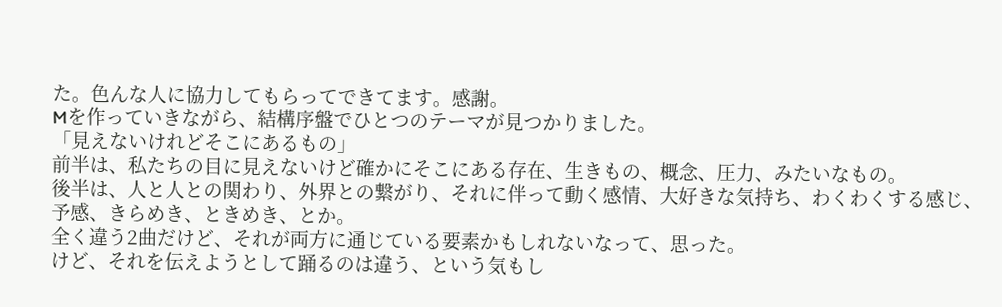た。色んな人に協力してもらってできてます。感謝。
Mを作っていきながら、結構序盤でひとつのテーマが見つかりました。
「見えないけれどそこにあるもの」
前半は、私たちの目に見えないけど確かにそこにある存在、生きもの、概念、圧力、みたいなもの。
後半は、人と人との関わり、外界との繋がり、それに伴って動く感情、大好きな気持ち、わくわくする感じ、予感、きらめき、ときめき、とか。
全く違う2曲だけど、それが両方に通じている要素かもしれないなって、思った。
けど、それを伝えようとして踊るのは違う、という気もし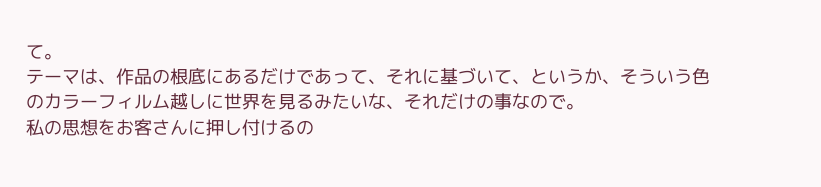て。
テーマは、作品の根底にあるだけであって、それに基づいて、というか、そういう色のカラーフィルム越しに世界を見るみたいな、それだけの事なので。
私の思想をお客さんに押し付けるの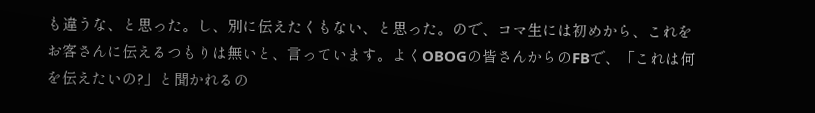も違うな、と思った。し、別に伝えたくもない、と思った。ので、コマ生には初めから、これをお客さんに伝えるつもりは無いと、言っています。よくOBOGの皆さんからのFBで、「これは何を伝えたいの?」と聞かれるの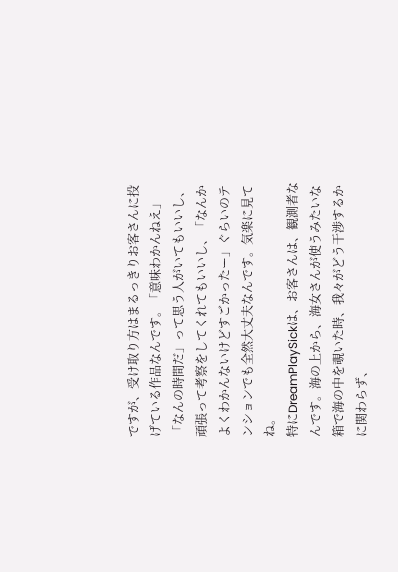ですが、受け取り方はまるっきりお客さんに投げている作品なんです。「意味わかんねえ」「なんの時間だ」って思う人がいてもいいし、頑張って考察をしてくれてもいいし、「なんかよくわかんないけどすごかったー」ぐらいのテンションでも全然大丈夫なんです。気楽に見てね。
特にDreamPlaySickは、お客さんは、観測者なんです。海の上から、海女さんが使うみたいな箱で海の中を覗いた時、我々がどう干渉するかに関わらず、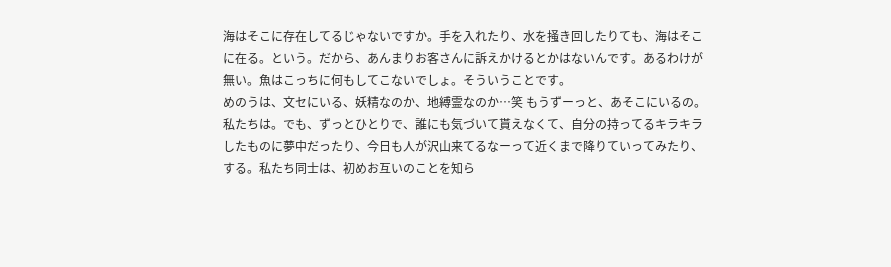海はそこに存在してるじゃないですか。手を入れたり、水を掻き回したりても、海はそこに在る。という。だから、あんまりお客さんに訴えかけるとかはないんです。あるわけが無い。魚はこっちに何もしてこないでしょ。そういうことです。
めのうは、文セにいる、妖精なのか、地縛霊なのか…笑 もうずーっと、あそこにいるの。私たちは。でも、ずっとひとりで、誰にも気づいて貰えなくて、自分の持ってるキラキラしたものに夢中だったり、今日も人が沢山来てるなーって近くまで降りていってみたり、する。私たち同士は、初めお互いのことを知ら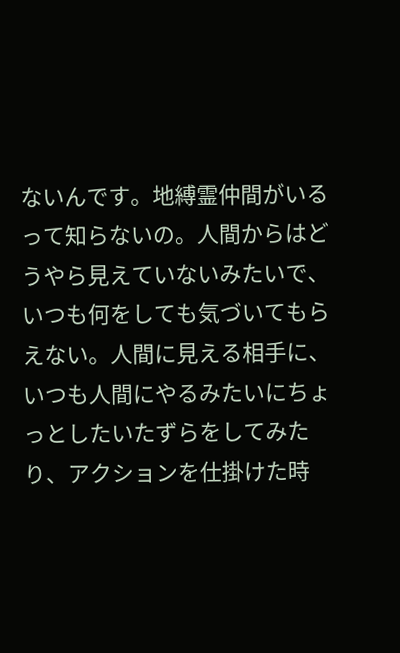ないんです。地縛霊仲間がいるって知らないの。人間からはどうやら見えていないみたいで、いつも何をしても気づいてもらえない。人間に見える相手に、いつも人間にやるみたいにちょっとしたいたずらをしてみたり、アクションを仕掛けた時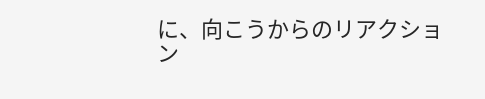に、向こうからのリアクション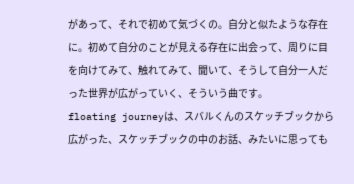があって、それで初めて気づくの。自分と似たような存在に。初めて自分のことが見える存在に出会って、周りに目を向けてみて、触れてみて、聞いて、そうして自分一人だった世界が広がっていく、そういう曲です。
floating journeyは、スバルくんのスケッチブックから広がった、スケッチブックの中のお話、みたいに思っても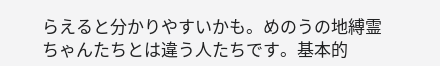らえると分かりやすいかも。めのうの地縛霊ちゃんたちとは違う人たちです。基本的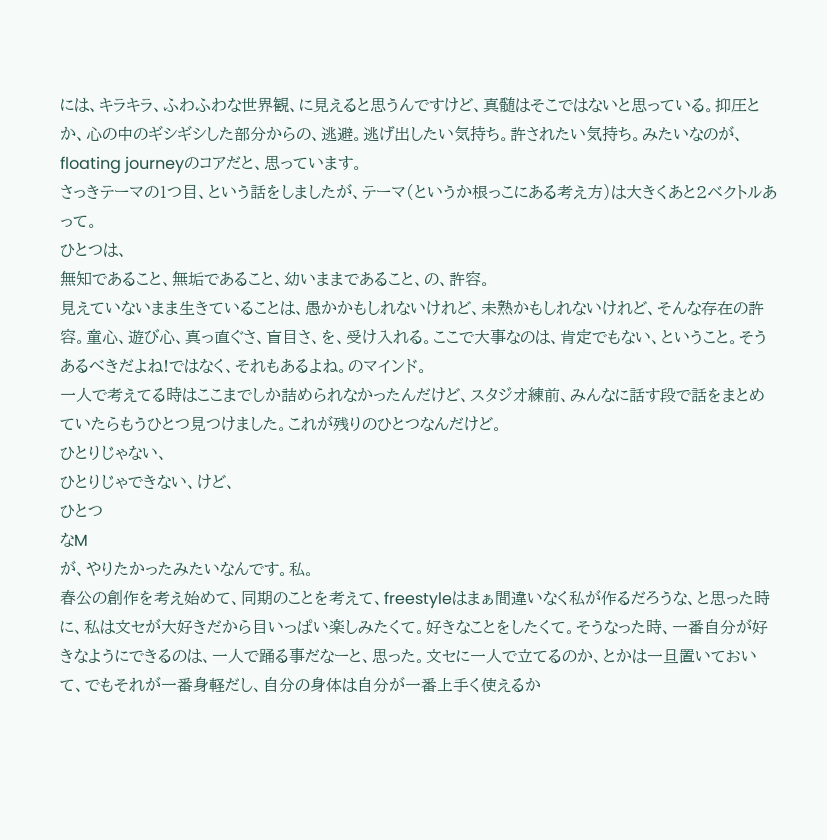には、キラキラ、ふわふわな世界観、に見えると思うんですけど、真髄はそこではないと思っている。抑圧とか、心の中のギシギシした部分からの、逃避。逃げ出したい気持ち。許されたい気持ち。みたいなのが、floating journeyのコアだと、思っています。
さっきテーマの1つ目、という話をしましたが、テーマ(というか根っこにある考え方)は大きくあと2ベクトルあって。
ひとつは、
無知であること、無垢であること、幼いままであること、の、許容。
見えていないまま生きていることは、愚かかもしれないけれど、未熟かもしれないけれど、そんな存在の許容。童心、遊び心、真っ直ぐさ、盲目さ、を、受け入れる。ここで大事なのは、肯定でもない、ということ。そうあるべきだよね!ではなく、それもあるよね。のマインド。
一人で考えてる時はここまでしか詰められなかったんだけど、スタジオ練前、みんなに話す段で話をまとめていたらもうひとつ見つけました。これが残りのひとつなんだけど。
ひとりじゃない、
ひとりじゃできない、けど、
ひとつ
なM
が、やりたかったみたいなんです。私。
春公の創作を考え始めて、同期のことを考えて、freestyleはまぁ間違いなく私が作るだろうな、と思った時に、私は文セが大好きだから目いっぱい楽しみたくて。好きなことをしたくて。そうなった時、一番自分が好きなようにできるのは、一人で踊る事だなーと、思った。文セに一人で立てるのか、とかは一旦置いておいて、でもそれが一番身軽だし、自分の身体は自分が一番上手く使えるか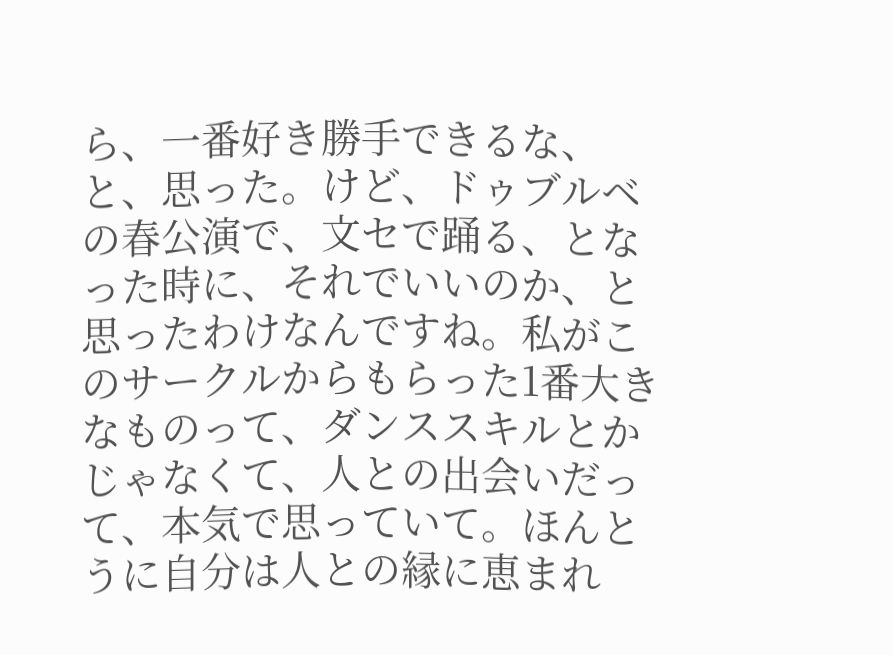ら、一番好き勝手できるな、と、思った。けど、ドゥブルベの春公演で、文セで踊る、となった時に、それでいいのか、と思ったわけなんですね。私がこのサークルからもらった1番大きなものって、ダンススキルとかじゃなくて、人との出会いだって、本気で思っていて。ほんとうに自分は人との縁に恵まれ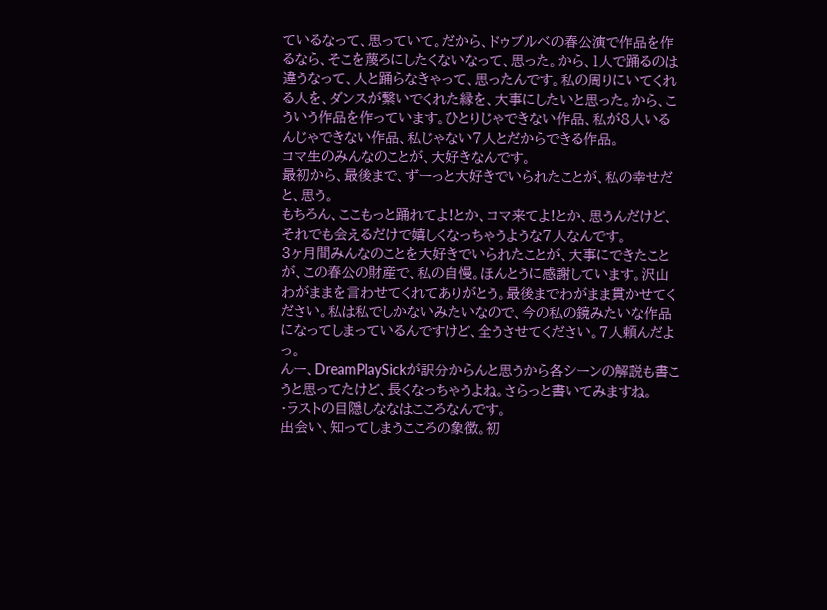ているなって、思っていて。だから、ドゥブルベの春公演で作品を作るなら、そこを蔑ろにしたくないなって、思った。から、1人で踊るのは違うなって、人と踊らなきゃって、思ったんです。私の周りにいてくれる人を、ダンスが繋いでくれた縁を、大事にしたいと思った。から、こういう作品を作っています。ひとりじゃできない作品、私が8人いるんじゃできない作品、私じゃない7人とだからできる作品。
コマ生のみんなのことが、大好きなんです。
最初から、最後まで、ずーっと大好きでいられたことが、私の幸せだと、思う。
もちろん、ここもっと踊れてよ!とか、コマ来てよ!とか、思うんだけど、それでも会えるだけで嬉しくなっちゃうような7人なんです。
3ヶ月間みんなのことを大好きでいられたことが、大事にできたことが、この春公の財産で、私の自慢。ほんとうに感謝しています。沢山わがままを言わせてくれてありがとう。最後までわがまま貫かせてください。私は私でしかないみたいなので、今の私の鏡みたいな作品になってしまっているんですけど、全うさせてください。7人頼んだよっ。
んー、DreamPlaySickが訳分からんと思うから各シーンの解説も書こうと思ってたけど、長くなっちゃうよね。さらっと書いてみますね。
・ラストの目隠しななはこころなんです。
出会い、知ってしまうこころの象徴。初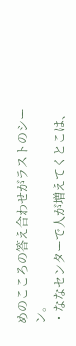めのこころの答え合わせがラストのシーン。
・ななセンターで人が増えてくとこは、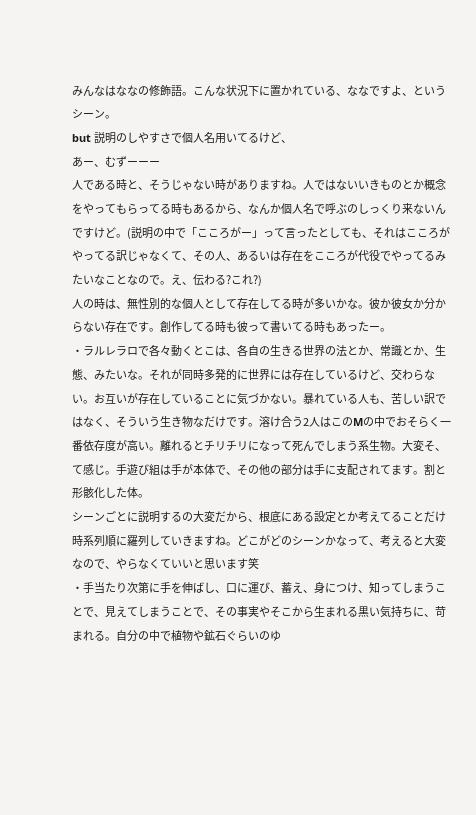みんなはななの修飾語。こんな状況下に置かれている、ななですよ、というシーン。
but 説明のしやすさで個人名用いてるけど、
あー、むずーーー
人である時と、そうじゃない時がありますね。人ではないいきものとか概念をやってもらってる時もあるから、なんか個人名で呼ぶのしっくり来ないんですけど。(説明の中で「こころがー」って言ったとしても、それはこころがやってる訳じゃなくて、その人、あるいは存在をこころが代役でやってるみたいなことなので。え、伝わる?これ?)
人の時は、無性別的な個人として存在してる時が多いかな。彼か彼女か分からない存在です。創作してる時も彼って書いてる時もあったー。
・ラルレラロで各々動くとこは、各自の生きる世界の法とか、常識とか、生態、みたいな。それが同時多発的に世界には存在しているけど、交わらない。お互いが存在していることに気づかない。暴れている人も、苦しい訳ではなく、そういう生き物なだけです。溶け合う2人はこのMの中でおそらく一番依存度が高い。離れるとチリチリになって死んでしまう系生物。大変そ、て感じ。手遊び組は手が本体で、その他の部分は手に支配されてます。割と形骸化した体。
シーンごとに説明するの大変だから、根底にある設定とか考えてることだけ時系列順に羅列していきますね。どこがどのシーンかなって、考えると大変なので、やらなくていいと思います笑
・手当たり次第に手を伸ばし、口に運び、蓄え、身につけ、知ってしまうことで、見えてしまうことで、その事実やそこから生まれる黒い気持ちに、苛まれる。自分の中で植物や鉱石ぐらいのゆ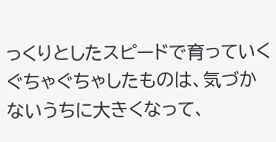っくりとしたスピードで育っていくぐちゃぐちゃしたものは、気づかないうちに大きくなって、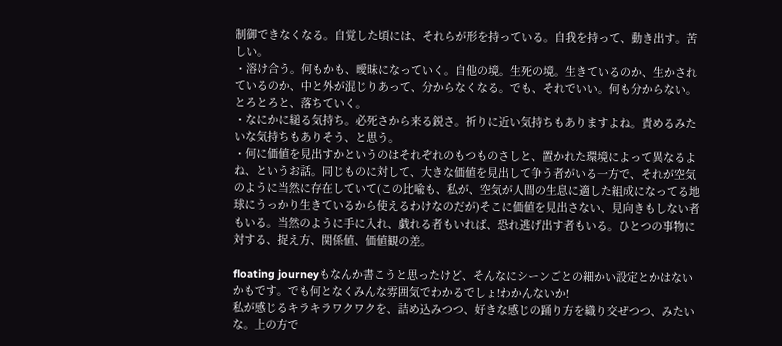制御できなくなる。自覚した頃には、それらが形を持っている。自我を持って、動き出す。苦しい。
・溶け合う。何もかも、曖昧になっていく。自他の境。生死の境。生きているのか、生かされているのか、中と外が混じりあって、分からなくなる。でも、それでいい。何も分からない。とろとろと、落ちていく。
・なにかに縋る気持ち。必死さから来る鋭さ。祈りに近い気持ちもありますよね。責めるみたいな気持ちもありそう、と思う。
・何に価値を見出すかというのはそれぞれのもつものさしと、置かれた環境によって異なるよね、というお話。同じものに対して、大きな価値を見出して争う者がいる一方で、それが空気のように当然に存在していて(この比喩も、私が、空気が人間の生息に適した組成になってる地球にうっかり生きているから使えるわけなのだが)そこに価値を見出さない、見向きもしない者もいる。当然のように手に入れ、戯れる者もいれば、恐れ逃げ出す者もいる。ひとつの事物に対する、捉え方、関係値、価値観の差。

floating journeyもなんか書こうと思ったけど、そんなにシーンごとの細かい設定とかはないかもです。でも何となくみんな雰囲気でわかるでしょ!わかんないか!
私が感じるキラキラワクワクを、詰め込みつつ、好きな感じの踊り方を織り交ぜつつ、みたいな。上の方で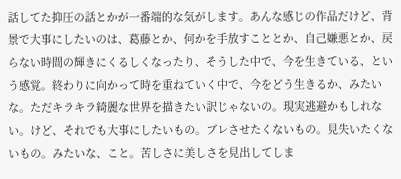話してた抑圧の話とかが一番端的な気がします。あんな感じの作品だけど、背景で大事にしたいのは、葛藤とか、何かを手放すこととか、自己嫌悪とか、戻らない時間の輝きにくるしくなったり、そうした中で、今を生きている、という感覚。終わりに向かって時を重ねていく中で、今をどう生きるか、みたいな。ただキラキラ綺麗な世界を描きたい訳じゃないの。現実逃避かもしれない。けど、それでも大事にしたいもの。ブレさせたくないもの。見失いたくないもの。みたいな、こと。苦しさに美しさを見出してしま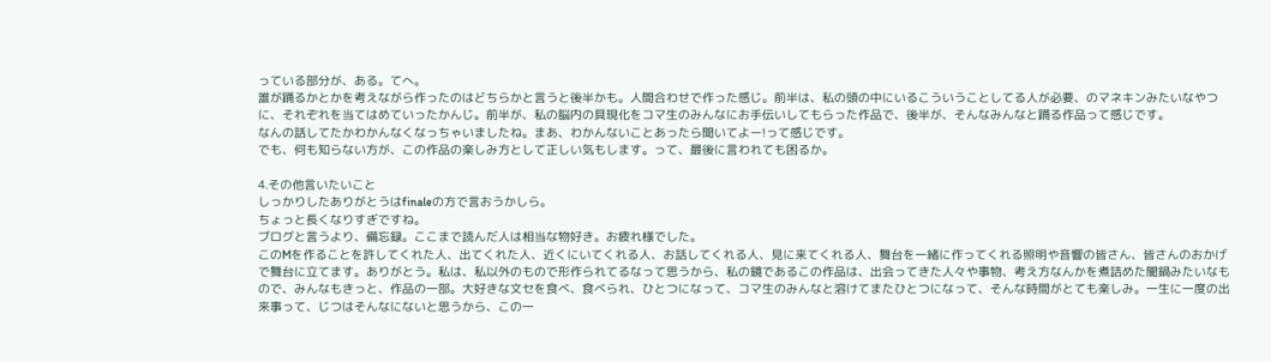っている部分が、ある。てへ。
誰が踊るかとかを考えながら作ったのはどちらかと言うと後半かも。人間合わせで作った感じ。前半は、私の頭の中にいるこういうことしてる人が必要、のマネキンみたいなやつに、それぞれを当てはめていったかんじ。前半が、私の脳内の具現化をコマ生のみんなにお手伝いしてもらった作品で、後半が、そんなみんなと踊る作品って感じです。
なんの話してたかわかんなくなっちゃいましたね。まあ、わかんないことあったら聞いてよー!って感じです。
でも、何も知らない方が、この作品の楽しみ方として正しい気もします。って、最後に言われても困るか。

4.その他言いたいこと
しっかりしたありがとうはfinaleの方で言おうかしら。
ちょっと長くなりすぎですね。
ブログと言うより、備忘録。ここまで読んだ人は相当な物好き。お疲れ様でした。
このMを作ることを許してくれた人、出てくれた人、近くにいてくれる人、お話してくれる人、見に来てくれる人、舞台を一緒に作ってくれる照明や音響の皆さん、皆さんのおかげで舞台に立てます。ありがとう。私は、私以外のもので形作られてるなって思うから、私の鏡であるこの作品は、出会ってきた人々や事物、考え方なんかを煮詰めた闇鍋みたいなもので、みんなもきっと、作品の一部。大好きな文セを食べ、食べられ、ひとつになって、コマ生のみんなと溶けてまたひとつになって、そんな時間がとても楽しみ。一生に一度の出来事って、じつはそんなにないと思うから、この一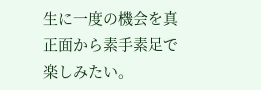生に一度の機会を真正面から素手素足で楽しみたい。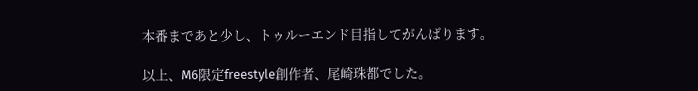本番まであと少し、トゥルーエンド目指してがんばります。

以上、M6限定freestyle創作者、尾崎珠都でした。